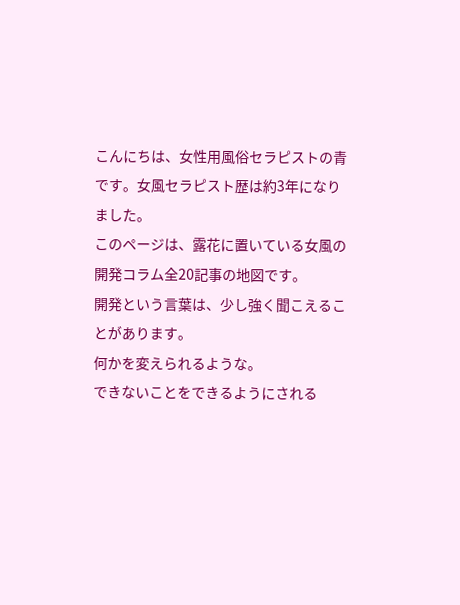こんにちは、女性用風俗セラピストの青です。女風セラピスト歴は約3年になりました。
このページは、露花に置いている女風の開発コラム全20記事の地図です。
開発という言葉は、少し強く聞こえることがあります。
何かを変えられるような。
できないことをできるようにされる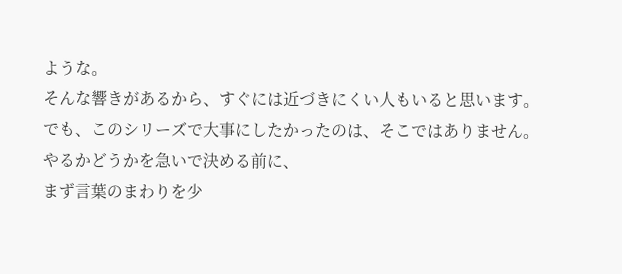ような。
そんな響きがあるから、すぐには近づきにくい人もいると思います。
でも、このシリーズで大事にしたかったのは、そこではありません。
やるかどうかを急いで決める前に、
まず言葉のまわりを少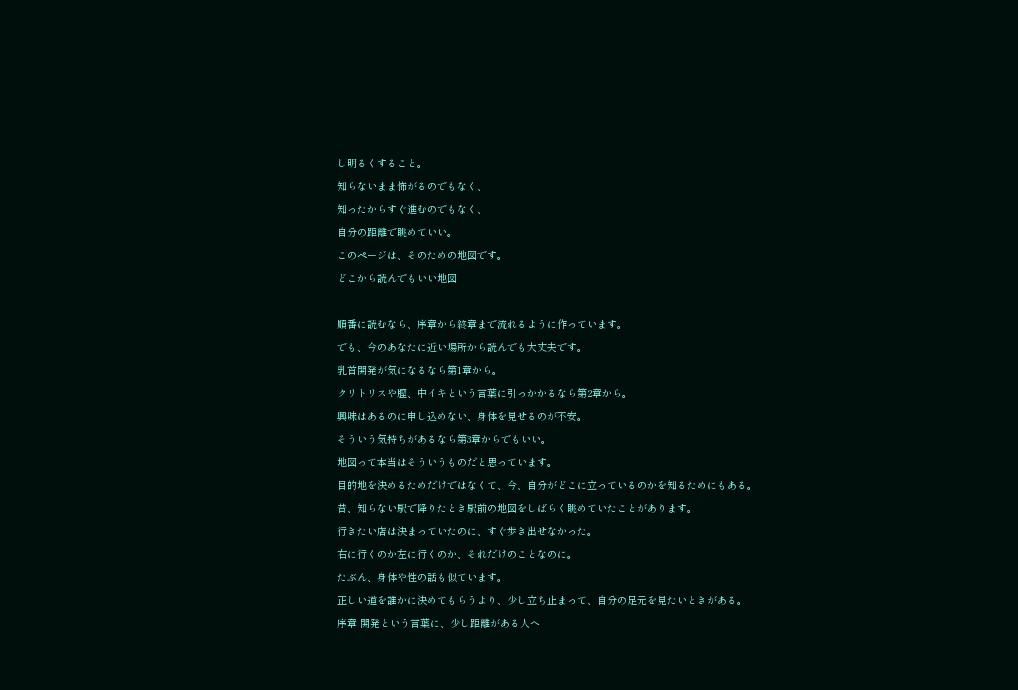し明るくすること。
知らないまま怖がるのでもなく、
知ったからすぐ進むのでもなく、
自分の距離で眺めていい。
このページは、そのための地図です。
どこから読んでもいい地図

順番に読むなら、序章から終章まで流れるように作っています。
でも、今のあなたに近い場所から読んでも大丈夫です。
乳首開発が気になるなら第1章から。
クリトリスや膣、中イキという言葉に引っかかるなら第2章から。
興味はあるのに申し込めない、身体を見せるのが不安。
そういう気持ちがあるなら第3章からでもいい。
地図って本当はそういうものだと思っています。
目的地を決めるためだけではなくて、今、自分がどこに立っているのかを知るためにもある。
昔、知らない駅で降りたとき駅前の地図をしばらく眺めていたことがあります。
行きたい店は決まっていたのに、すぐ歩き出せなかった。
右に行くのか左に行くのか、それだけのことなのに。
たぶん、身体や性の話も似ています。
正しい道を誰かに決めてもらうより、少し立ち止まって、自分の足元を見たいときがある。
序章 開発という言葉に、少し距離がある人へ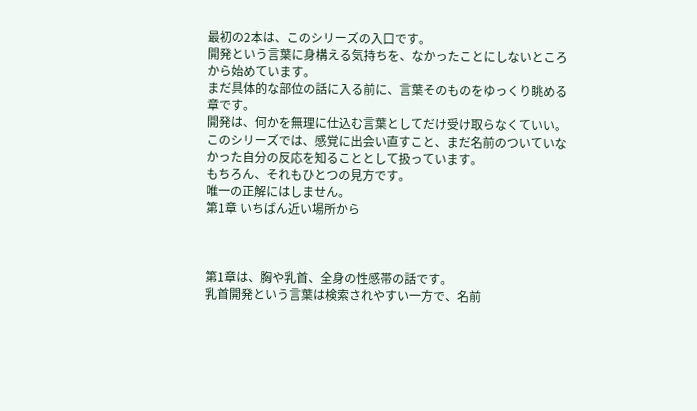最初の2本は、このシリーズの入口です。
開発という言葉に身構える気持ちを、なかったことにしないところから始めています。
まだ具体的な部位の話に入る前に、言葉そのものをゆっくり眺める章です。
開発は、何かを無理に仕込む言葉としてだけ受け取らなくていい。
このシリーズでは、感覚に出会い直すこと、まだ名前のついていなかった自分の反応を知ることとして扱っています。
もちろん、それもひとつの見方です。
唯一の正解にはしません。
第1章 いちばん近い場所から



第1章は、胸や乳首、全身の性感帯の話です。
乳首開発という言葉は検索されやすい一方で、名前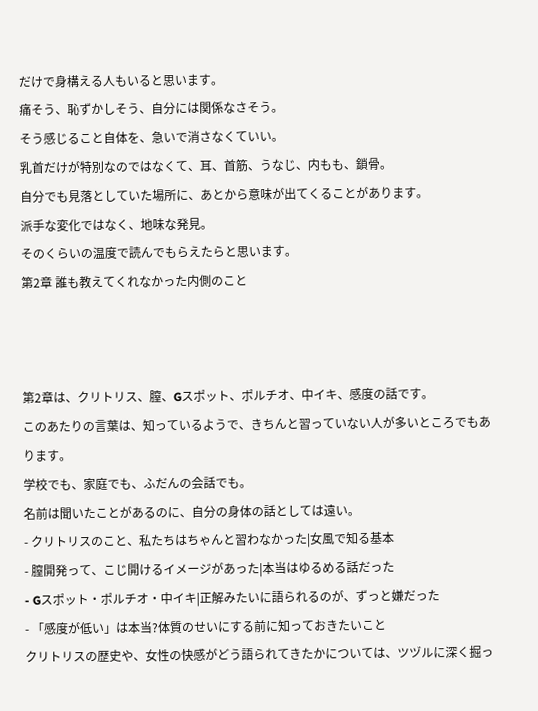だけで身構える人もいると思います。
痛そう、恥ずかしそう、自分には関係なさそう。
そう感じること自体を、急いで消さなくていい。
乳首だけが特別なのではなくて、耳、首筋、うなじ、内もも、鎖骨。
自分でも見落としていた場所に、あとから意味が出てくることがあります。
派手な変化ではなく、地味な発見。
そのくらいの温度で読んでもらえたらと思います。
第2章 誰も教えてくれなかった内側のこと



第2章は、クリトリス、膣、Gスポット、ポルチオ、中イキ、感度の話です。
このあたりの言葉は、知っているようで、きちんと習っていない人が多いところでもあります。
学校でも、家庭でも、ふだんの会話でも。
名前は聞いたことがあるのに、自分の身体の話としては遠い。
- クリトリスのこと、私たちはちゃんと習わなかった|女風で知る基本
- 膣開発って、こじ開けるイメージがあった|本当はゆるめる話だった
- Gスポット・ポルチオ・中イキ|正解みたいに語られるのが、ずっと嫌だった
- 「感度が低い」は本当?体質のせいにする前に知っておきたいこと
クリトリスの歴史や、女性の快感がどう語られてきたかについては、ツヅルに深く掘っ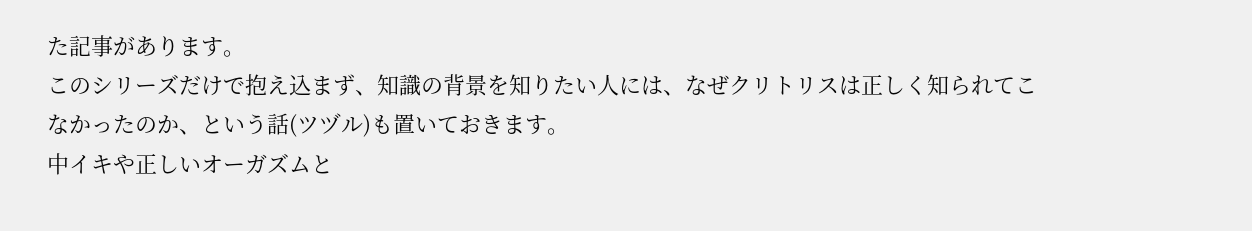た記事があります。
このシリーズだけで抱え込まず、知識の背景を知りたい人には、なぜクリトリスは正しく知られてこなかったのか、という話(ツヅル)も置いておきます。
中イキや正しいオーガズムと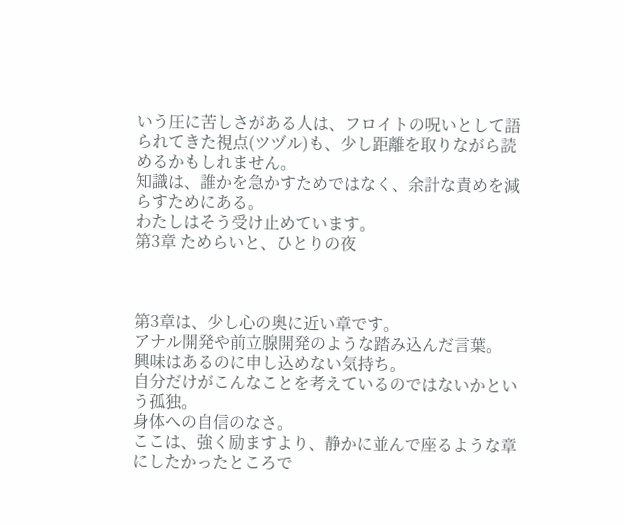いう圧に苦しさがある人は、フロイトの呪いとして語られてきた視点(ツヅル)も、少し距離を取りながら読めるかもしれません。
知識は、誰かを急かすためではなく、余計な責めを減らすためにある。
わたしはそう受け止めています。
第3章 ためらいと、ひとりの夜



第3章は、少し心の奥に近い章です。
アナル開発や前立腺開発のような踏み込んだ言葉。
興味はあるのに申し込めない気持ち。
自分だけがこんなことを考えているのではないかという孤独。
身体への自信のなさ。
ここは、強く励ますより、静かに並んで座るような章にしたかったところで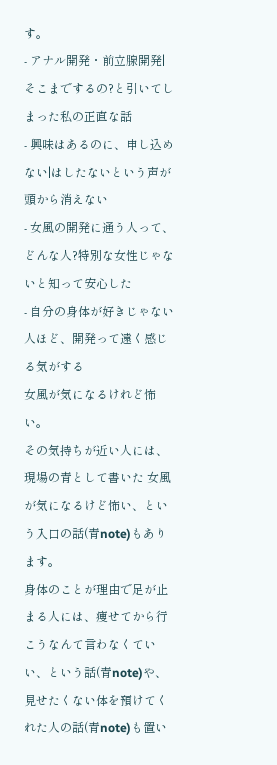す。
- アナル開発・前立腺開発|そこまでするの?と引いてしまった私の正直な話
- 興味はあるのに、申し込めない|はしたないという声が頭から消えない
- 女風の開発に通う人って、どんな人?特別な女性じゃないと知って安心した
- 自分の身体が好きじゃない人ほど、開発って遠く感じる気がする
女風が気になるけれど怖い。
その気持ちが近い人には、現場の青として書いた 女風が気になるけど怖い、という入口の話(青note)もあります。
身体のことが理由で足が止まる人には、痩せてから行こうなんて言わなくていい、という話(青note)や、見せたくない体を預けてくれた人の話(青note)も置い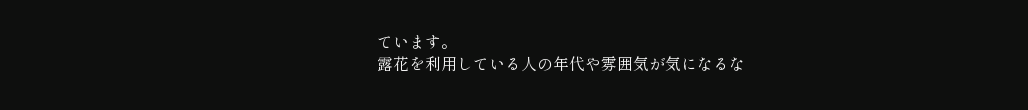ています。
露花を利用している人の年代や雰囲気が気になるな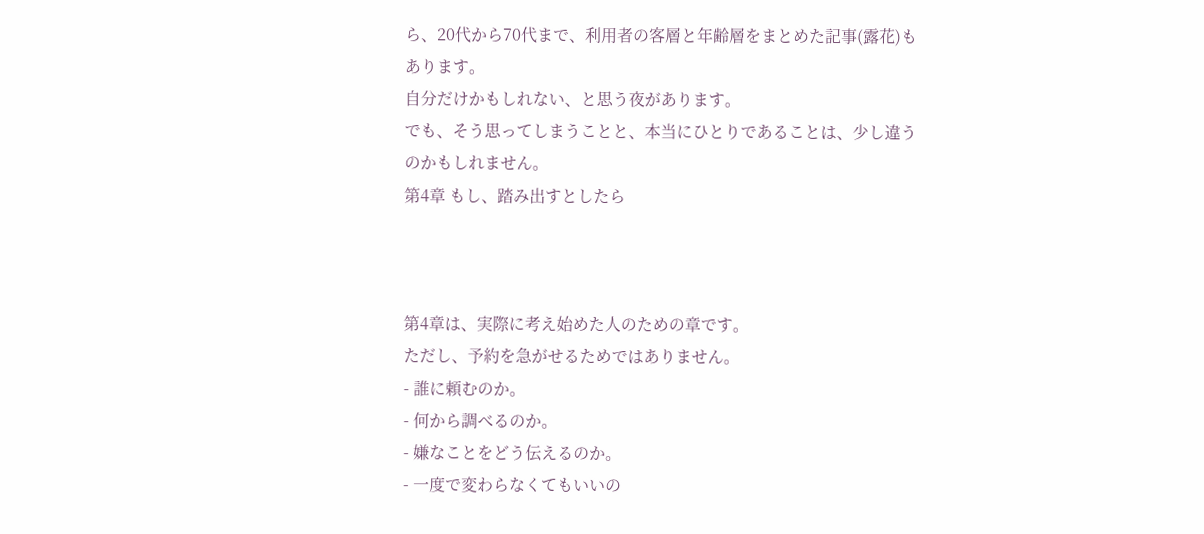ら、20代から70代まで、利用者の客層と年齢層をまとめた記事(露花)もあります。
自分だけかもしれない、と思う夜があります。
でも、そう思ってしまうことと、本当にひとりであることは、少し違うのかもしれません。
第4章 もし、踏み出すとしたら



第4章は、実際に考え始めた人のための章です。
ただし、予約を急がせるためではありません。
- 誰に頼むのか。
- 何から調べるのか。
- 嫌なことをどう伝えるのか。
- 一度で変わらなくてもいいの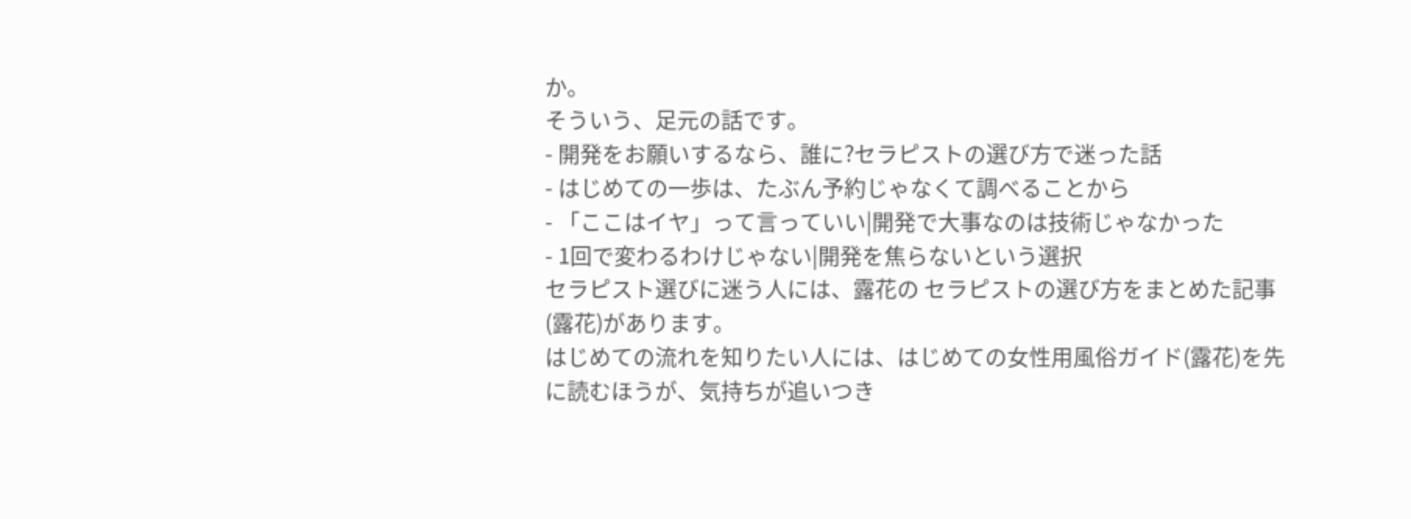か。
そういう、足元の話です。
- 開発をお願いするなら、誰に?セラピストの選び方で迷った話
- はじめての一歩は、たぶん予約じゃなくて調べることから
- 「ここはイヤ」って言っていい|開発で大事なのは技術じゃなかった
- 1回で変わるわけじゃない|開発を焦らないという選択
セラピスト選びに迷う人には、露花の セラピストの選び方をまとめた記事(露花)があります。
はじめての流れを知りたい人には、はじめての女性用風俗ガイド(露花)を先に読むほうが、気持ちが追いつき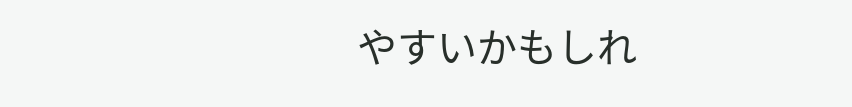やすいかもしれ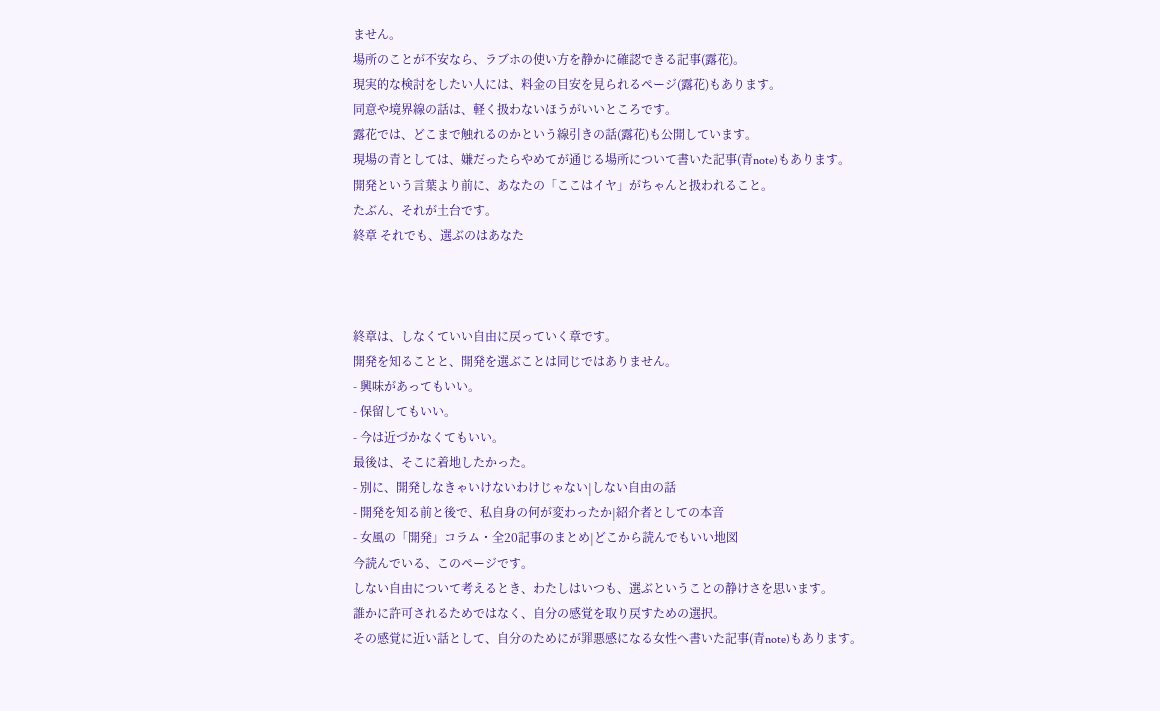ません。
場所のことが不安なら、ラブホの使い方を静かに確認できる記事(露花)。
現実的な検討をしたい人には、料金の目安を見られるページ(露花)もあります。
同意や境界線の話は、軽く扱わないほうがいいところです。
露花では、どこまで触れるのかという線引きの話(露花)も公開しています。
現場の青としては、嫌だったらやめてが通じる場所について書いた記事(青note)もあります。
開発という言葉より前に、あなたの「ここはイヤ」がちゃんと扱われること。
たぶん、それが土台です。
終章 それでも、選ぶのはあなた



終章は、しなくていい自由に戻っていく章です。
開発を知ることと、開発を選ぶことは同じではありません。
- 興味があってもいい。
- 保留してもいい。
- 今は近づかなくてもいい。
最後は、そこに着地したかった。
- 別に、開発しなきゃいけないわけじゃない|しない自由の話
- 開発を知る前と後で、私自身の何が変わったか|紹介者としての本音
- 女風の「開発」コラム・全20記事のまとめ|どこから読んでもいい地図
今読んでいる、このページです。
しない自由について考えるとき、わたしはいつも、選ぶということの静けさを思います。
誰かに許可されるためではなく、自分の感覚を取り戻すための選択。
その感覚に近い話として、自分のためにが罪悪感になる女性へ書いた記事(青note)もあります。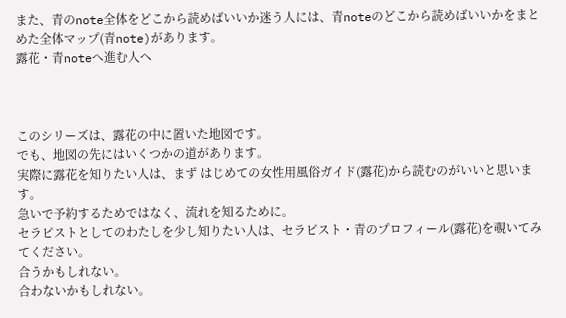また、青のnote全体をどこから読めばいいか迷う人には、青noteのどこから読めばいいかをまとめた全体マップ(青note)があります。
露花・青noteへ進む人へ



このシリーズは、露花の中に置いた地図です。
でも、地図の先にはいくつかの道があります。
実際に露花を知りたい人は、まず はじめての女性用風俗ガイド(露花)から読むのがいいと思います。
急いで予約するためではなく、流れを知るために。
セラピストとしてのわたしを少し知りたい人は、セラピスト・青のプロフィール(露花)を覗いてみてください。
合うかもしれない。
合わないかもしれない。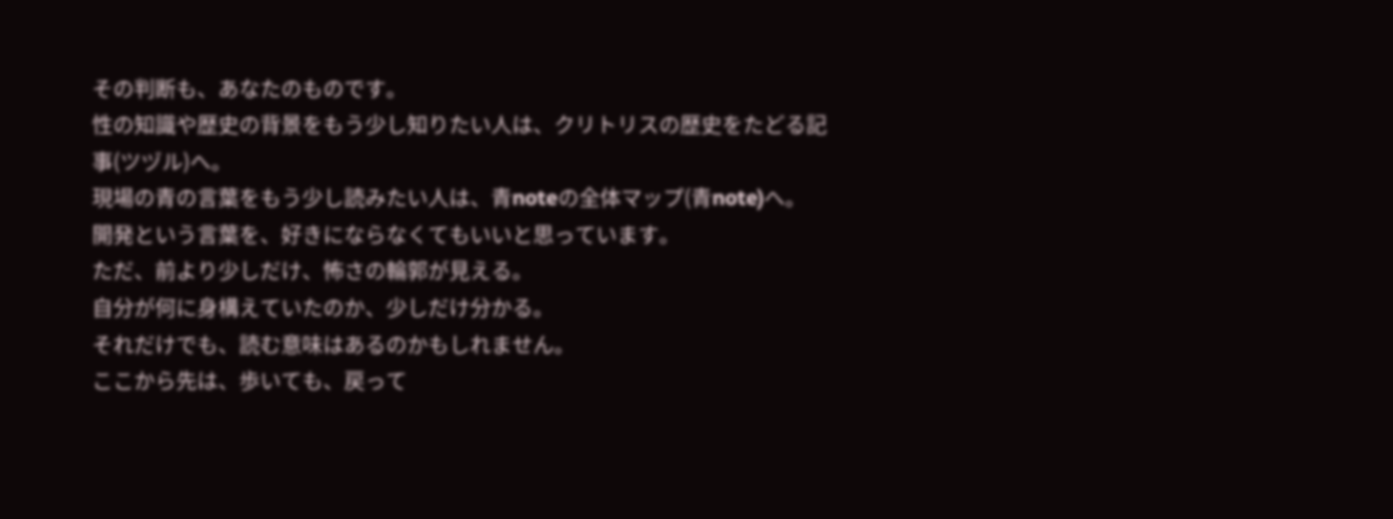その判断も、あなたのものです。
性の知識や歴史の背景をもう少し知りたい人は、クリトリスの歴史をたどる記事(ツヅル)へ。
現場の青の言葉をもう少し読みたい人は、青noteの全体マップ(青note)へ。
開発という言葉を、好きにならなくてもいいと思っています。
ただ、前より少しだけ、怖さの輪郭が見える。
自分が何に身構えていたのか、少しだけ分かる。
それだけでも、読む意味はあるのかもしれません。
ここから先は、歩いても、戻って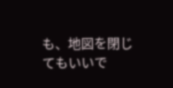も、地図を閉じてもいいで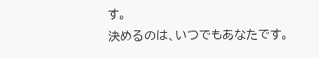す。
決めるのは、いつでもあなたです。